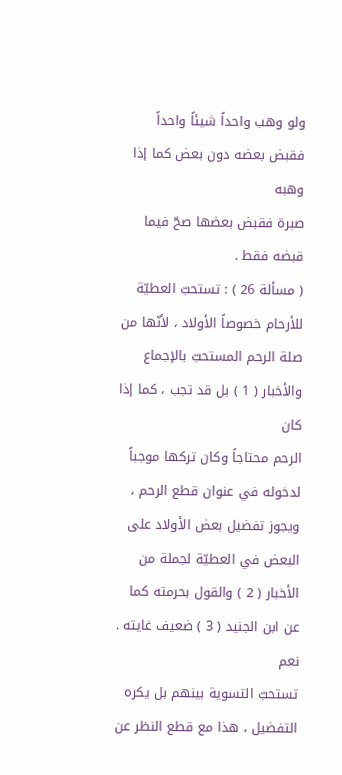ولو وهب واحداً شيئاً واحداً فقبض بعضه دون بعض كما إذا وهبه
صبرة فقبض بعضها صحّ فيما قبضه فقط .
( مسألة 26 ) : تستحبّ العطيّة للأرحام خصوصاً الأولاد ، لأنّها من
صلة الرحم المستحبّ بالإجماع والأخبار ( 1 ) بل قد تجب ، كما إذا كان
الرحم محتاجاً وكان تركها موجباً لدخوله في عنوان قطع الرحم ،
ويجوز تفضيل بعض الأولاد على البعض في العطيّة لجملة من
الأخبار ( 2 ) والقول بحرمته كما عن ابن الجنيد ( 3 ) ضعيف غايته . نعم
تستحبّ التسوية بينهم بل يكره التفضيل ، هذا مع قطع النظر عن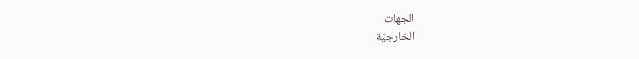الجهات
الخارجيّة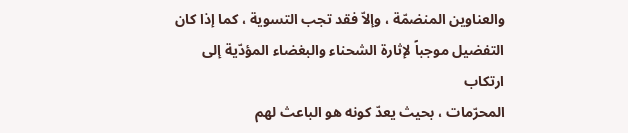والعناوين المنضمّة ، وإلاّ فقد تجب التسوية ، كما إذا كان
التفضيل موجباً لإثارة الشحناء والبغضاء المؤدّية إلى ارتكاب
المحرّمات ، بحيث يعدّ كونه هو الباعث لهم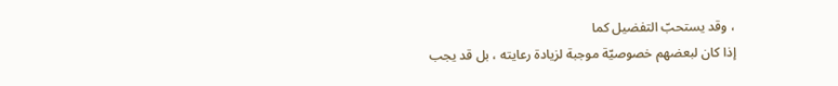، وقد يستحبّ التفضيل كما
إذا كان لبعضهم خصوصيّة موجبة لزيادة رعايته ، بل قد يجب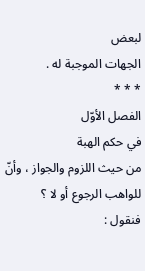لبعض
الجهات الموجبة له .
* * *
الفصل الأوّل
في حكم الهبة
من حيث اللزوم والجواز ، وأنّ للواهب الرجوع أو لا ؟
فنقول :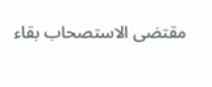مقتضى الاستصحاب بقاء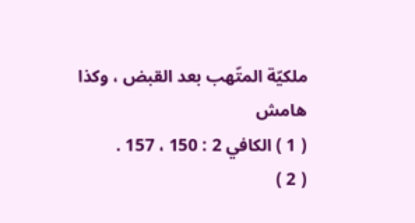ملكيّة المتّهب بعد القبض ، وكذا
هامش
( 1 ) الكافي 2 : 150 ، 157 .
( 2 )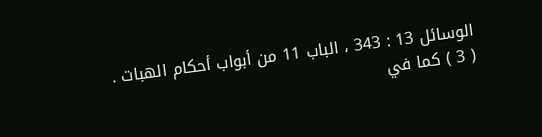الوسائل 13 : 343 ، الباب 11 من أبواب أحكام الهبات .
( 3 ) كما في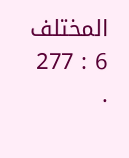المختلف 6 : 277 .